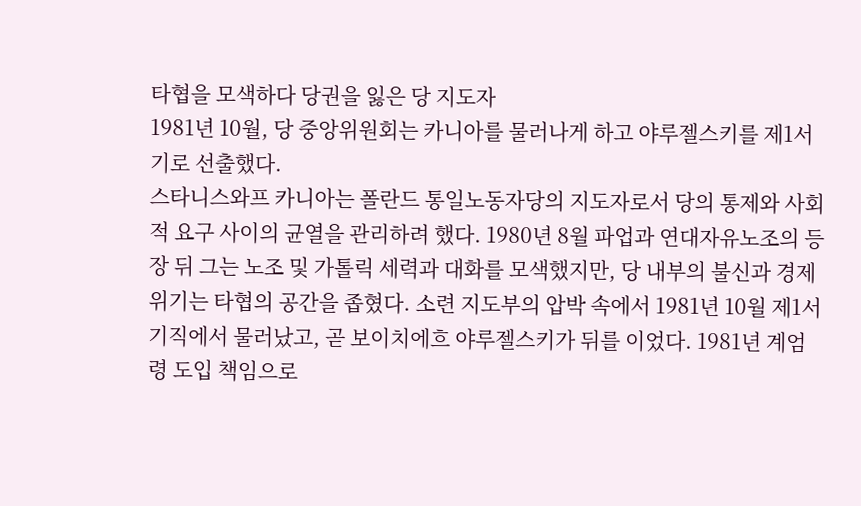타협을 모색하다 당권을 잃은 당 지도자
1981년 10월, 당 중앙위원회는 카니아를 물러나게 하고 야루젤스키를 제1서기로 선출했다.
스타니스와프 카니아는 폴란드 통일노동자당의 지도자로서 당의 통제와 사회적 요구 사이의 균열을 관리하려 했다. 1980년 8월 파업과 연대자유노조의 등장 뒤 그는 노조 및 가톨릭 세력과 대화를 모색했지만, 당 내부의 불신과 경제 위기는 타협의 공간을 좁혔다. 소련 지도부의 압박 속에서 1981년 10월 제1서기직에서 물러났고, 곧 보이치에흐 야루젤스키가 뒤를 이었다. 1981년 계엄령 도입 책임으로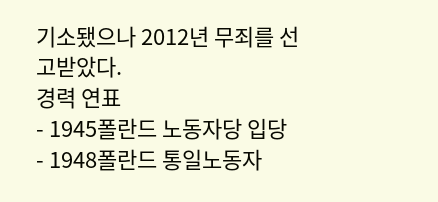기소됐으나 2012년 무죄를 선고받았다.
경력 연표
- 1945폴란드 노동자당 입당
- 1948폴란드 통일노동자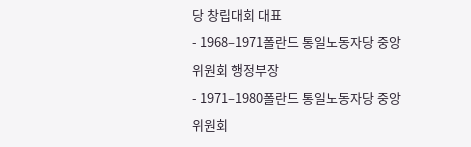당 창립대회 대표
- 1968–1971폴란드 통일노동자당 중앙위원회 행정부장
- 1971–1980폴란드 통일노동자당 중앙위원회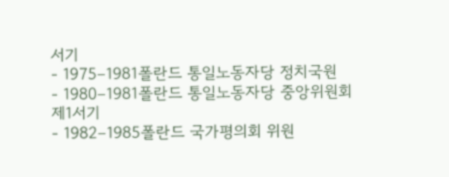서기
- 1975–1981폴란드 통일노동자당 정치국원
- 1980–1981폴란드 통일노동자당 중앙위원회 제1서기
- 1982–1985폴란드 국가평의회 위원